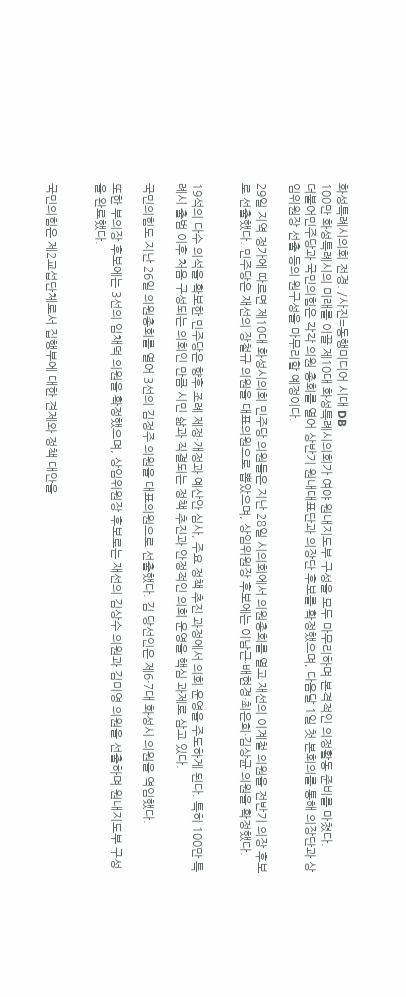화성특례시의회 전경. /사진=동행미디어 시대 DB
100만 화성특례시의 미래를 이끌 제10대 화성특례시의회가 여야 원내지도부 구성을 모두 마무리하며 본격적인 의정활동 준비를 마쳤다.
더불어민주당과 국민의힘은 각각 의원 총회를 열어 상반기 원내대표단과 의장단 후보를 확정했으며, 다음달 1일 첫 본회의를 통해 의장단과 상임위원장 선출 등의 원구성을 마무리할 예정이다.

29일 지역 정가에 따르면 제10대 화성시의회 민주당 의원들은 지난 28일 시의회에서 의원총회를 열고 재선의 이계철 의원을 전반기 의장 후보로 선출했다. 민주당은 재선의 장철규 의원을 대표의원으로 뽑았으며, 상임위원장 후보에는 이남근·배현경·최은희·김상균 의원을 확정했다.


19석의 다수 의석을 확보한 민주당은 향후 조례 제정·개정과 예산안 심사, 주요 정책 추진 과정에서 의회 운영을 주도하게 된다. 특히 100만 특례시 출범 이후 처음 구성되는 의회인 만큼 시민 삶과 직결되는 정책 추진과 안정적인 의회 운영을 핵심 과제로 삼고 있다.

국민의힘도 지난 26일 의원총회를 열어 3선의 김정주 의원을 대표의원으로 선출했다. 김 당선인은 제6·7대 화성시 의원을 역임했다.

또한 부의장 후보에는 3선의 임채덕 의원을 확정했으며, 상임위원장 후보로는 재선의 김상수 의원과 김미영 의원을 선출하며 원내지도부 구성을 완료했다.


국민의힘은 제2교섭단체로서 집행부에 대한 견제와 정책 대안을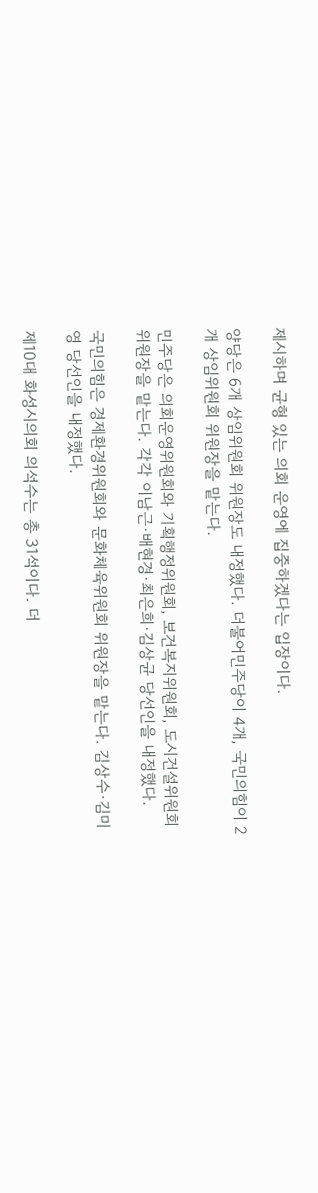제시하며 균형 있는 의회 운영에 집중하겠다는 입장이다.

양당은 6개 상임위원회 위원장도 내정했다. 더불어민주당이 4개, 국민의힘이 2개 상임위원회 위원장을 맡는다.

민주당은 의회운영위원회와 기획행정위원회, 보건복지위원회, 도시건설위원회 위원장을 맡는다. 각각 이남근·배현경·최은희·김상균 당선인을 내정했다.

국민의힘은 경제환경위원회와 문화체육위원회 위원장을 맡는다. 김상수·김미영 당선인을 내정했다.

제10대 화성시의회 의석수는 총 31석이다. 더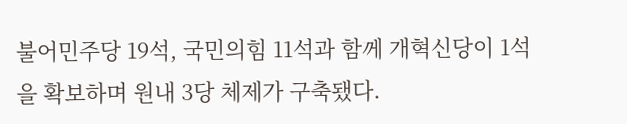불어민주당 19석, 국민의힘 11석과 함께 개혁신당이 1석을 확보하며 원내 3당 체제가 구축됐다.